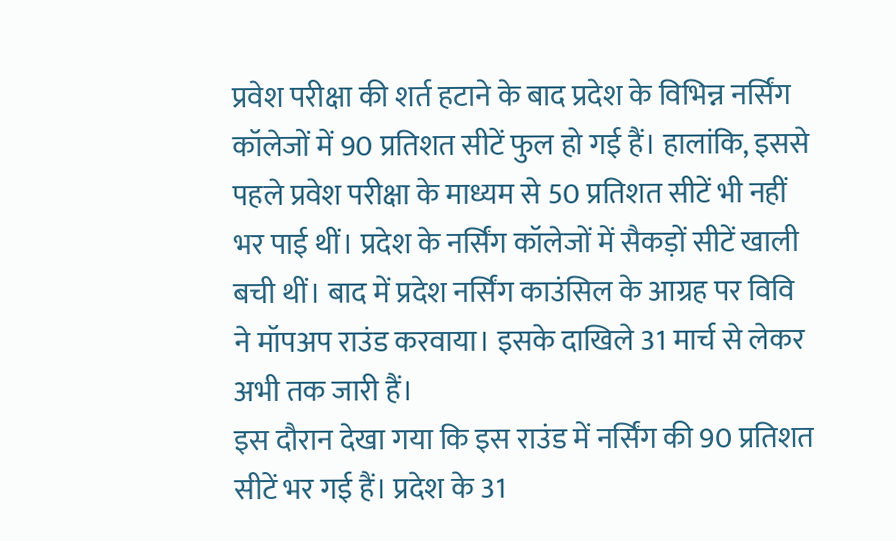प्रवेश परीक्षा की शर्त हटाने के बाद प्रदेश के विभिन्न नर्सिंग कॉलेजों में 90 प्रतिशत सीटें फुल हो गई हैं। हालांकि, इससे पहले प्रवेश परीक्षा के माध्यम से 50 प्रतिशत सीटें भी नहीं भर पाई थीं। प्रदेश के नर्सिंग कॉलेजों में सैकड़ों सीटें खाली बची थीं। बाद में प्रदेश नर्सिंग काउंसिल के आग्रह पर विवि ने मॉपअप राउंड करवाया। इसके दाखिले 31 मार्च से लेकर अभी तक जारी हैं।
इस दौरान देखा गया कि इस राउंड में नर्सिंग की 90 प्रतिशत सीटें भर गई हैं। प्रदेश के 31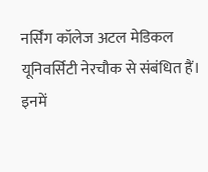नर्सिंग कॉलेज अटल मेडिकल यूनिवर्सिटी नेरचौक से संबंधित हैं। इनमें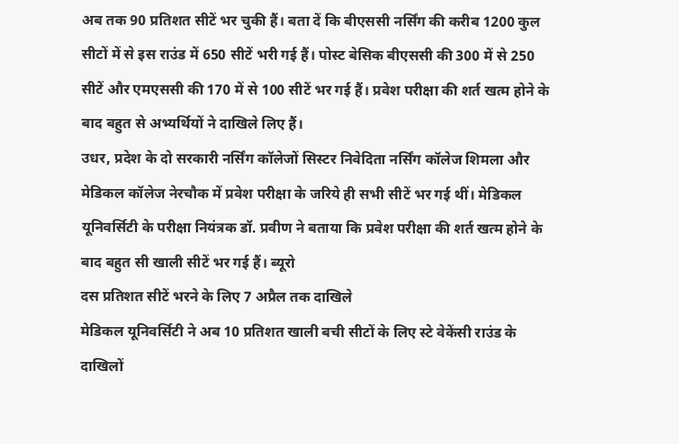अब तक 90 प्रतिशत सीटें भर चुकी हैं। बता दें कि बीएससी नर्सिंग की करीब 1200 कुल सीटों में से इस राउंड में 650 सीटें भरी गई हैं। पोस्ट बेसिक बीएससी की 300 में से 250 सीटें और एमएससी की 170 में से 100 सीटें भर गई हैं। प्रवेश परीक्षा की शर्त खत्म होने के बाद बहुत से अभ्यर्थियों ने दाखिले लिए हैं।
उधर, प्रदेश के दो सरकारी नर्सिंग कॉलेजों सिस्टर निवेदिता नर्सिंग कॉलेज शिमला और मेडिकल कॉलेज नेरचौक में प्रवेश परीक्षा के जरिये ही सभी सीटें भर गई थीं। मेडिकल यूनिवर्सिटी के परीक्षा नियंत्रक डॉ. प्रवीण ने बताया कि प्रवेश परीक्षा की शर्त खत्म होने के बाद बहुत सी खाली सीटें भर गई हैं। ब्यूरो
दस प्रतिशत सीटें भरने के लिए 7 अप्रैल तक दाखिले
मेडिकल यूनिवर्सिटी ने अब 10 प्रतिशत खाली बची सीटों के लिए स्टे वेकेंसी राउंड के दाखिलों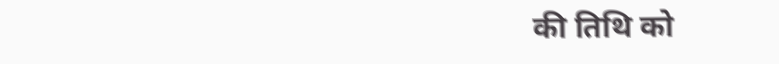की तिथि को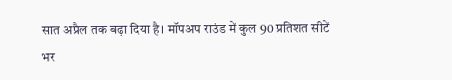सात अप्रैल तक बढ़ा दिया है। मॉपअप राउंड में कुल 90 प्रतिशत सीटें भर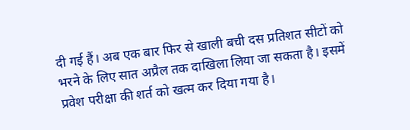दी गई हैं। अब एक बार फिर से खाली बची दस प्रतिशत सीटों को भरने के लिए सात अप्रैल तक दाखिला लिया जा सकता है। इसमें प्रवेश परीक्षा की शर्त को खत्म कर दिया गया है।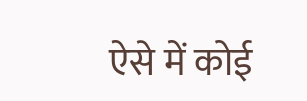ऐसे में कोई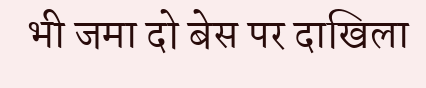भी जमा दो बेस पर दाखिला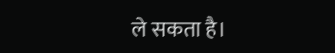ले सकता है।